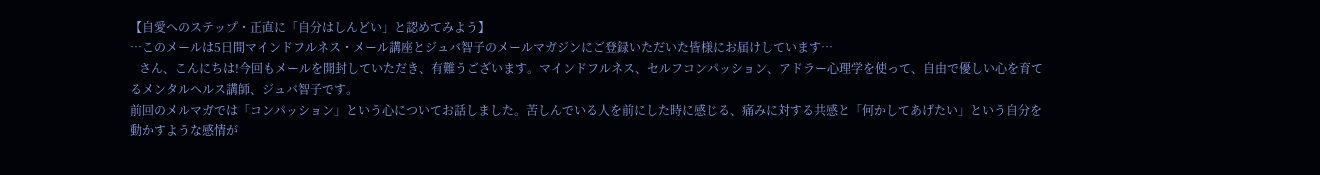【自愛へのステップ・正直に「自分はしんどい」と認めてみよう】
…このメールは5日間マインドフルネス・メール講座とジュバ智子のメールマガジンにご登録いただいた皆様にお届けしています…
   さん、こんにちは!今回もメールを開封していただき、有難うございます。マインドフルネス、セルフコンパッション、アドラー心理学を使って、自由で優しい心を育てるメンタルヘルス講師、ジュバ智子です。
前回のメルマガでは「コンパッション」という心についてお話しました。苦しんでいる人を前にした時に感じる、痛みに対する共感と「何かしてあげたい」という自分を動かすような感情が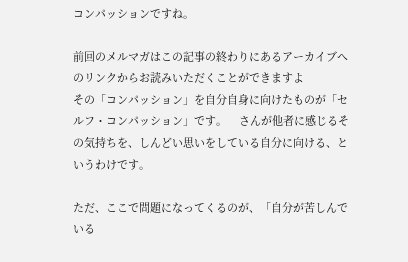コンパッションですね。

前回のメルマガはこの記事の終わりにあるアーカイブへのリンクからお読みいただくことができますよ
その「コンパッション」を自分自身に向けたものが「セルフ・コンパッション」です。    さんが他者に感じるその気持ちを、しんどい思いをしている自分に向ける、というわけです。

ただ、ここで問題になってくるのが、「自分が苦しんでいる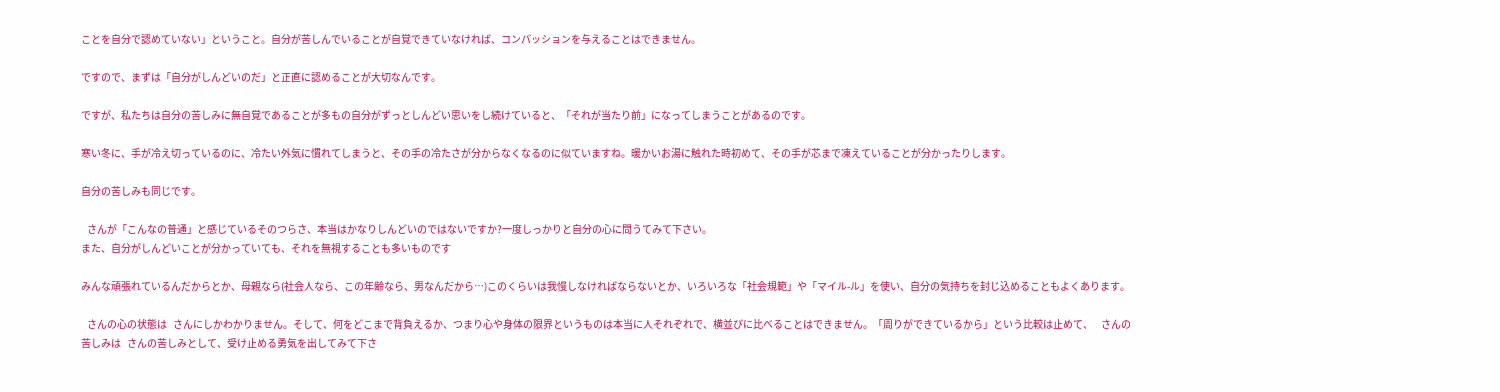ことを自分で認めていない」ということ。自分が苦しんでいることが自覚できていなければ、コンパッションを与えることはできません。

ですので、まずは「自分がしんどいのだ」と正直に認めることが大切なんです。

ですが、私たちは自分の苦しみに無自覚であることが多もの自分がずっとしんどい思いをし続けていると、「それが当たり前」になってしまうことがあるのです。

寒い冬に、手が冷え切っているのに、冷たい外気に慣れてしまうと、その手の冷たさが分からなくなるのに似ていますね。暖かいお湯に触れた時初めて、その手が芯まで凍えていることが分かったりします。

自分の苦しみも同じです。

   さんが「こんなの普通」と感じているそのつらさ、本当はかなりしんどいのではないですか?一度しっかりと自分の心に問うてみて下さい。
また、自分がしんどいことが分かっていても、それを無視することも多いものです

みんな頑張れているんだからとか、母親なら(社会人なら、この年齢なら、男なんだから…)このくらいは我慢しなければならないとか、いろいろな「社会規範」や「マイル-ル」を使い、自分の気持ちを封じ込めることもよくあります。

   さんの心の状態は   さんにしかわかりません。そして、何をどこまで背負えるか、つまり心や身体の限界というものは本当に人それぞれで、横並びに比べることはできません。「周りができているから」という比較は止めて、    さんの苦しみは   さんの苦しみとして、受け止める勇気を出してみて下さ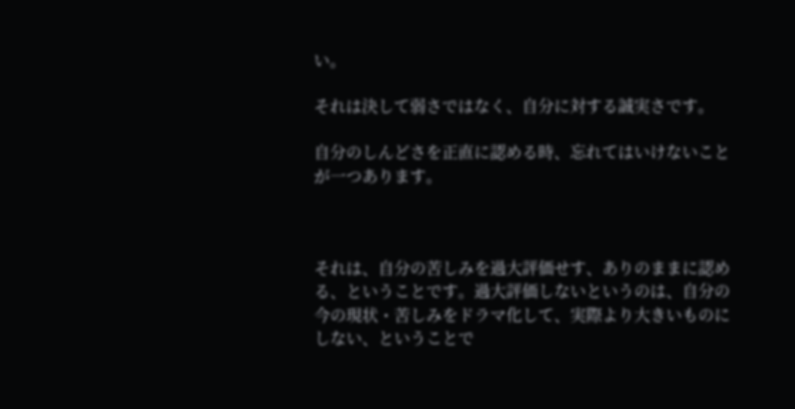い。

それは決して弱さではなく、自分に対する誠実さです。

自分のしんどさを正直に認める時、忘れてはいけないことが一つあります。



それは、自分の苦しみを過大評価せす、ありのままに認める、ということです。過大評価しないというのは、自分の今の現状・苦しみをドラマ化して、実際より大きいものにしない、ということで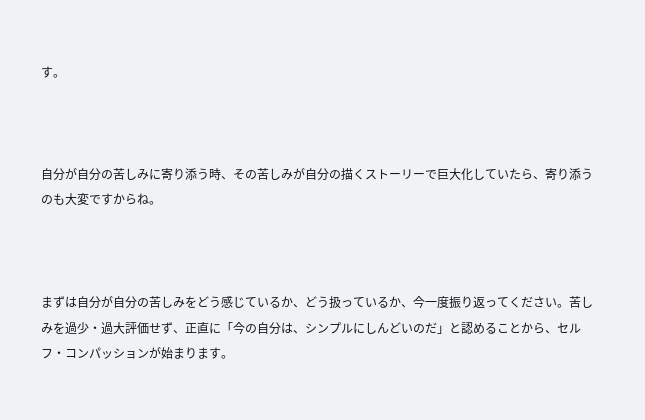す。



自分が自分の苦しみに寄り添う時、その苦しみが自分の描くストーリーで巨大化していたら、寄り添うのも大変ですからね。



まずは自分が自分の苦しみをどう感じているか、どう扱っているか、今一度振り返ってください。苦しみを過少・過大評価せず、正直に「今の自分は、シンプルにしんどいのだ」と認めることから、セルフ・コンパッションが始まります。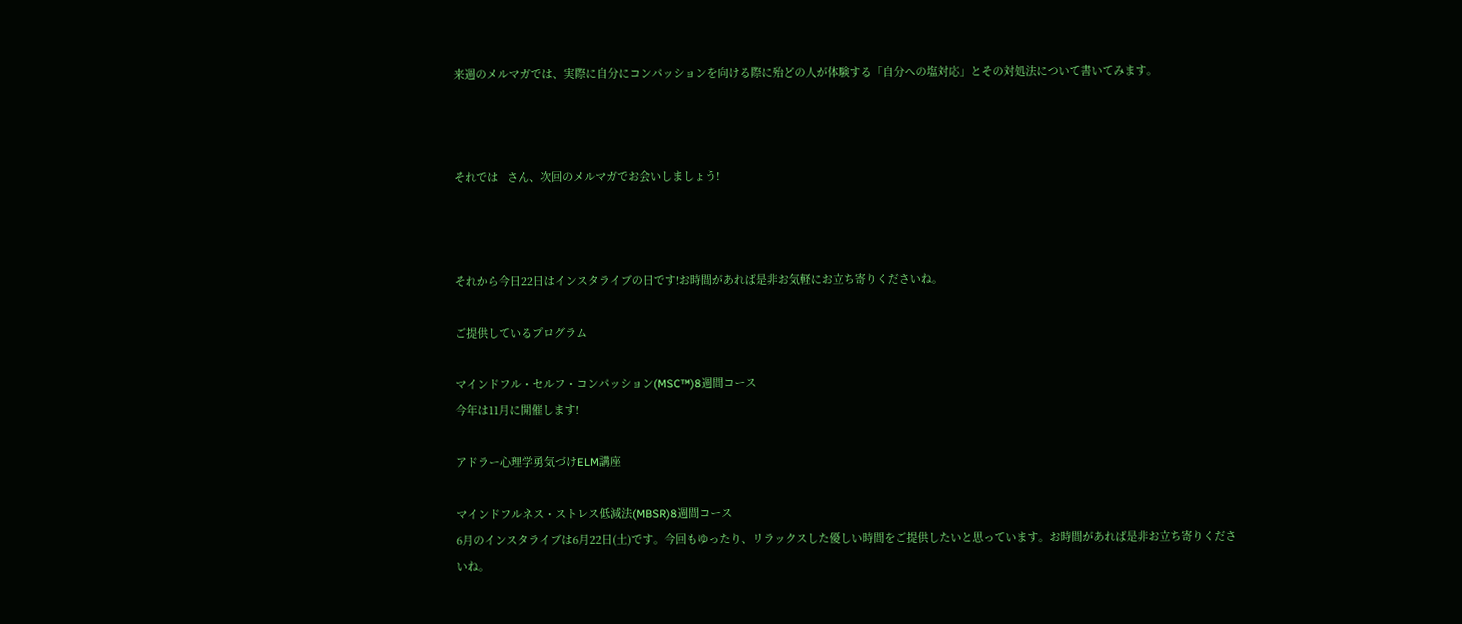来週のメルマガでは、実際に自分にコンパッションを向ける際に殆どの人が体験する「自分への塩対応」とその対処法について書いてみます。



それでは   さん、次回のメルマガでお会いしましょう!



それから今日22日はインスタライブの日です!お時間があれば是非お気軽にお立ち寄りくださいね。

ご提供しているプログラム

マインドフル・セルフ・コンパッション(MSC™)8週間コース
今年は11月に開催します!

アドラー心理学勇気づけELM講座

マインドフルネス・ストレス低減法(MBSR)8週間コース
6月のインスタライブは6月22日(土)です。今回もゆったり、リラックスした優しい時間をご提供したいと思っています。お時間があれば是非お立ち寄りくださいね。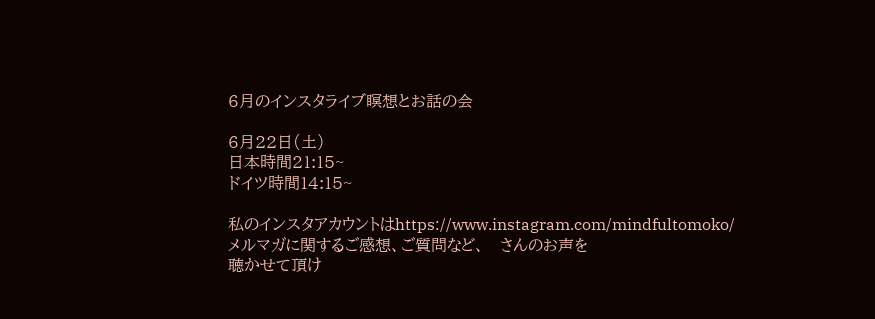6月のインスタライブ瞑想とお話の会

6月22日(土)
日本時間21:15~
ドイツ時間14:15~

私のインスタアカウントはhttps://www.instagram.com/mindfultomoko/
メルマガに関するご感想、ご質問など、   さんのお声を
聴かせて頂け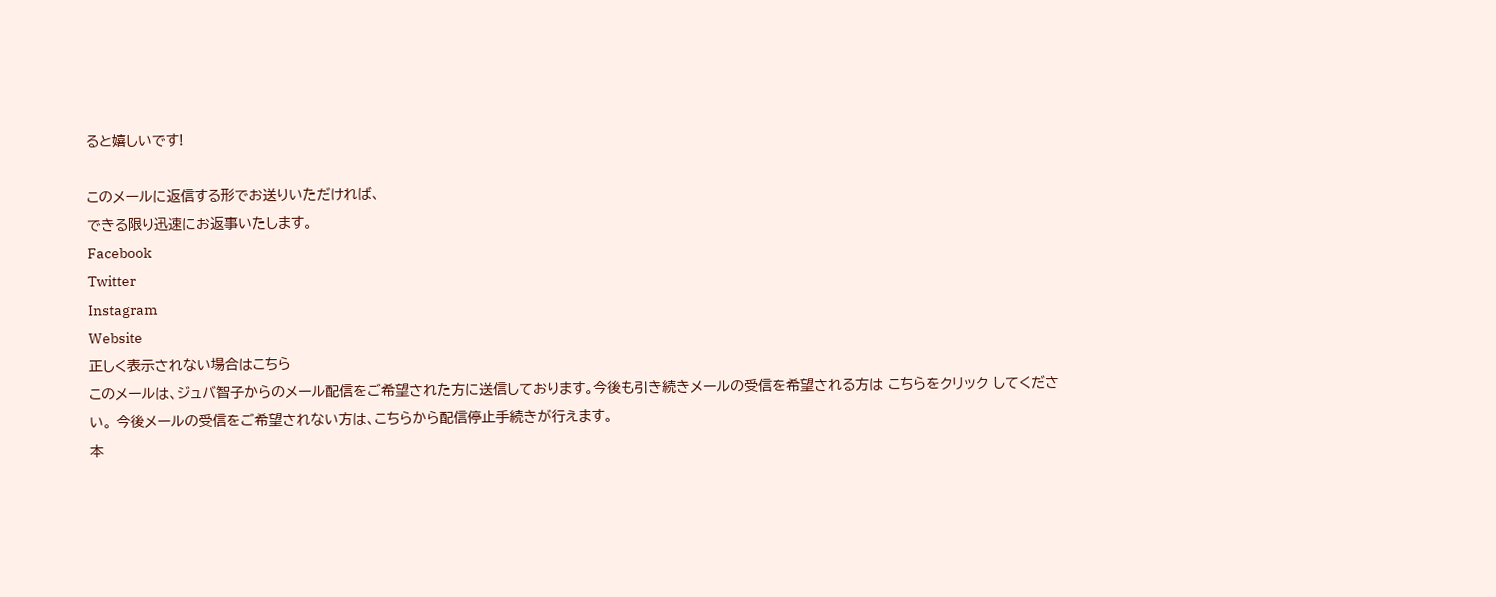ると嬉しいです!

このメールに返信する形でお送りいただければ、
できる限り迅速にお返事いたします。
Facebook
Twitter
Instagram
Website
正しく表示されない場合はこちら
このメールは、ジュバ智子からのメール配信をご希望された方に送信しております。今後も引き続きメールの受信を希望される方は こちらをクリック してください。 今後メールの受信をご希望されない方は、こちらから配信停止手続きが行えます。
本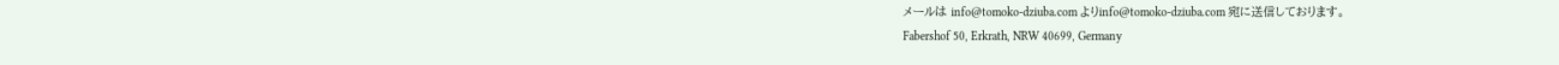メールは info@tomoko-dziuba.com よりinfo@tomoko-dziuba.com 宛に送信しております。
Fabershof 50, Erkrath, NRW 40699, Germany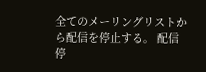全てのメーリングリストから配信を停止する。 配信停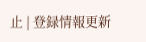止 | 登録情報更新